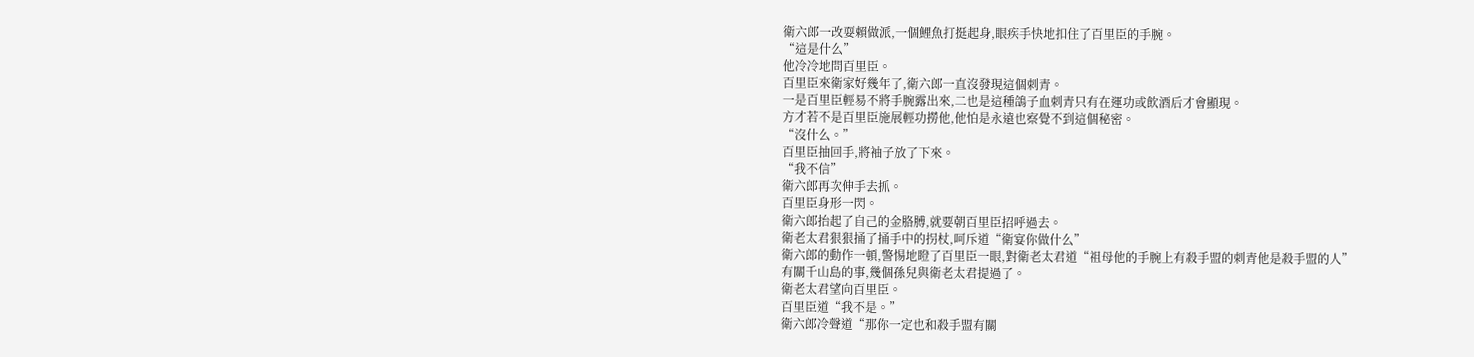衛六郎一改耍賴做派,一個鯉魚打挺起身,眼疾手快地扣住了百里臣的手腕。
“這是什么”
他冷冷地問百里臣。
百里臣來衛家好幾年了,衛六郎一直沒發現這個刺青。
一是百里臣輕易不將手腕露出來,二也是這種鴿子血刺青只有在運功或飲酒后才會顯現。
方才若不是百里臣施展輕功撈他,他怕是永遠也察覺不到這個秘密。
“沒什么。”
百里臣抽回手,將袖子放了下來。
“我不信”
衛六郎再次伸手去抓。
百里臣身形一閃。
衛六郎抬起了自己的金胳膊,就要朝百里臣招呼過去。
衛老太君狠狠捅了捅手中的拐杖,呵斥道“衛宴你做什么”
衛六郎的動作一頓,警惕地瞪了百里臣一眼,對衛老太君道“祖母他的手腕上有殺手盟的刺青他是殺手盟的人”
有關千山島的事,幾個孫兒與衛老太君提過了。
衛老太君望向百里臣。
百里臣道“我不是。”
衛六郎冷聲道“那你一定也和殺手盟有關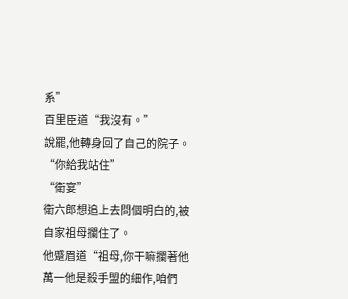系”
百里臣道“我沒有。”
說罷,他轉身回了自己的院子。
“你給我站住”
“衛宴”
衛六郎想追上去問個明白的,被自家祖母攔住了。
他蹙眉道“祖母,你干嘛攔著他萬一他是殺手盟的細作,咱們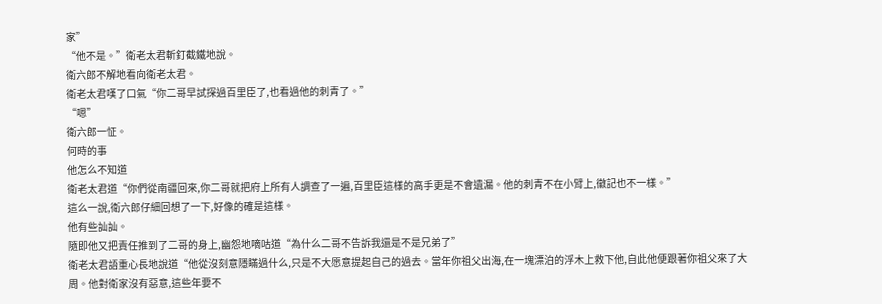家”
“他不是。”衛老太君斬釘截鐵地說。
衛六郎不解地看向衛老太君。
衛老太君嘆了口氣“你二哥早試探過百里臣了,也看過他的刺青了。”
“嗯”
衛六郎一怔。
何時的事
他怎么不知道
衛老太君道“你們從南疆回來,你二哥就把府上所有人調查了一遍,百里臣這樣的高手更是不會遺漏。他的刺青不在小臂上,徽記也不一樣。”
這么一說,衛六郎仔細回想了一下,好像的確是這樣。
他有些訕訕。
隨即他又把責任推到了二哥的身上,幽怨地嘀咕道“為什么二哥不告訴我還是不是兄弟了”
衛老太君語重心長地說道“他從沒刻意隱瞞過什么,只是不大愿意提起自己的過去。當年你祖父出海,在一塊漂泊的浮木上救下他,自此他便跟著你祖父來了大周。他對衛家沒有惡意,這些年要不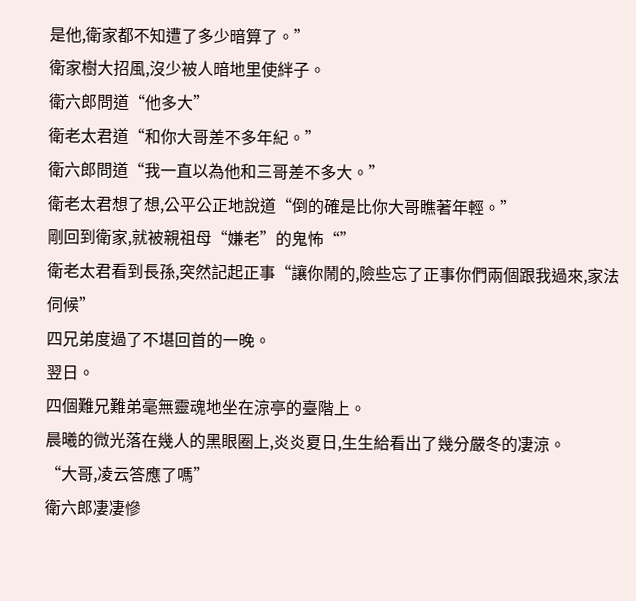是他,衛家都不知遭了多少暗算了。”
衛家樹大招風,沒少被人暗地里使絆子。
衛六郎問道“他多大”
衛老太君道“和你大哥差不多年紀。”
衛六郎問道“我一直以為他和三哥差不多大。”
衛老太君想了想,公平公正地說道“倒的確是比你大哥瞧著年輕。”
剛回到衛家,就被親祖母“嫌老”的鬼怖“”
衛老太君看到長孫,突然記起正事“讓你鬧的,險些忘了正事你們兩個跟我過來,家法伺候”
四兄弟度過了不堪回首的一晚。
翌日。
四個難兄難弟毫無靈魂地坐在涼亭的臺階上。
晨曦的微光落在幾人的黑眼圈上,炎炎夏日,生生給看出了幾分嚴冬的凄涼。
“大哥,凌云答應了嗎”
衛六郎凄凄慘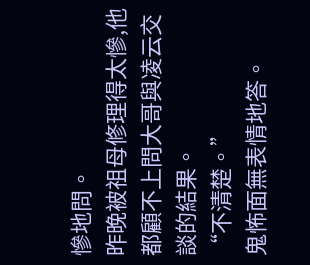慘地問。
昨晚被祖母修理得太慘,他都顧不上問大哥與凌云交談的結果。
“不清楚。”
鬼怖面無表情地答。